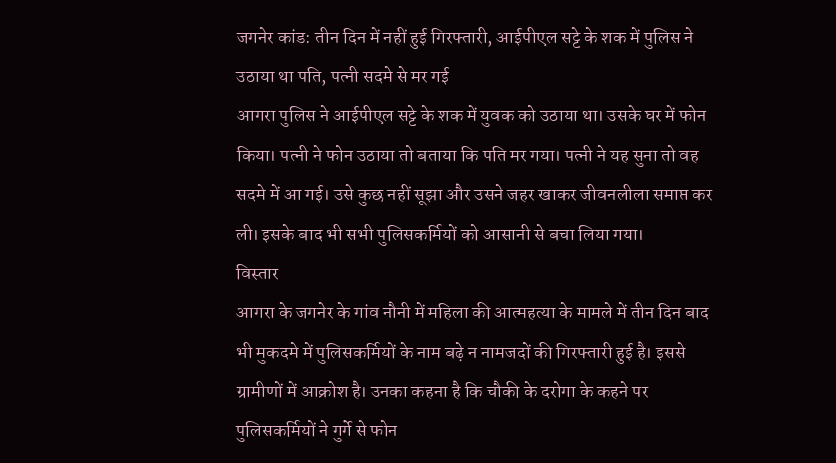जगनेर कांड: तीन दिन में नहीं हुई गिरफ्तारी, आईपीएल सट्टे के शक में पुलिस ने उठाया था पति, पत्नी सदमे से मर गई
आगरा पुलिस ने आईपीएल सट्टे के शक में युवक को उठाया था। उसके घर में फोन किया। पत्नी ने फोन उठाया तो बताया कि पति मर गया। पत्नी ने यह सुना तो वह सदमे में आ गई। उसे कुछ नहीं सूझा और उसने जहर खाकर जीवनलीला समाप्त कर ली। इसके बाद भी सभी पुलिसकर्मियों को आसानी से बचा लिया गया।
विस्तार
आगरा के जगनेर के गांव नौनी में महिला की आत्महत्या के मामले में तीन दिन बाद भी मुकदमे में पुलिसकर्मियों के नाम बढ़े न नामजदों की गिरफ्तारी हुई है। इससे ग्रामीणों में आक्रोश है। उनका कहना है कि चौकी के दरोगा के कहने पर पुलिसकर्मियों ने गुर्गे से फोन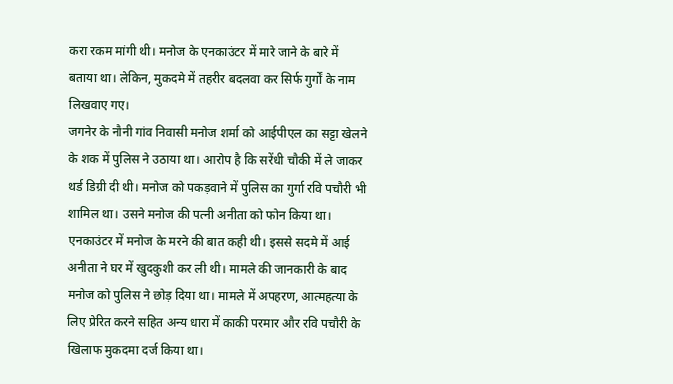करा रकम मांगी थी। मनोज के एनकाउंटर में मारे जाने के बारे में बताया था। लेकिन, मुकदमे में तहरीर बदलवा कर सिर्फ गुर्गों के नाम लिखवाए गए।
जगनेर के नौनी गांव निवासी मनोज शर्मा को आईपीएल का सट्टा खेलने के शक में पुलिस ने उठाया था। आरोप है कि सरेंधी चौकी में ले जाकर थर्ड डिग्री दी थी। मनोज को पकड़वाने में पुलिस का गुर्गा रवि पचौरी भी शामिल था। उसने मनोज की पत्नी अनीता को फोन किया था। एनकाउंटर में मनोज के मरने की बात कही थी। इससे सदमे में आई अनीता ने घर में खुदकुशी कर ली थी। मामले की जानकारी के बाद मनोज को पुलिस ने छोड़ दिया था। मामले में अपहरण, आत्महत्या के लिए प्रेरित करने सहित अन्य धारा में काकी परमार और रवि पचौरी के खिलाफ मुकदमा दर्ज किया था।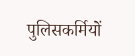पुलिसकर्मियों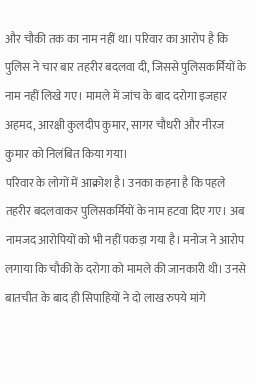और चौकी तक का नाम नहीं था। परिवार का आरोप है कि पुलिस ने चार बार तहरीर बदलवा दी, जिससे पुलिसकर्मियों के नाम नहीं लिखे गए। मामले में जांच के बाद दरोगा इजहार अहमद, आरक्षी कुलदीप कुमार, सागर चौधरी और नीरज कुमार को निलंबित किया गया।
परिवार के लोगों में आक्रोश है। उनका कहना है कि पहले तहरीर बदलवाकर पुलिसकर्मियों के नाम हटवा दिए गए। अब नामजद आरोपियों को भी नहीं पकड़ा गया है। मनोज ने आरोप लगाया कि चौकी के दरोगा को मामले की जानकारी थी। उनसे बातचीत के बाद ही सिपाहियों ने दो लाख रुपये मांगे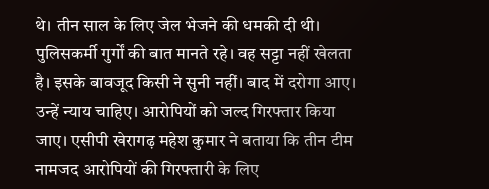थे। तीन साल के लिए जेल भेजने की धमकी दी थी। पुलिसकर्मी गुर्गों की बात मानते रहे। वह सट्टा नहीं खेलता है। इसके बावजूद किसी ने सुनी नहीं। बाद में दरोगा आए। उन्हें न्याय चाहिए। आरोपियों को जल्द गिरफ्तार किया जाए। एसीपी खेरागढ़ महेश कुमार ने बताया कि तीन टीम नामजद आरोपियों की गिरफ्तारी के लिए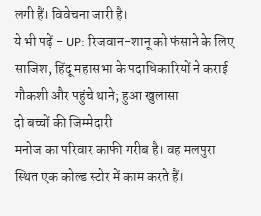लगी हैं। विवेचना जारी है।
ये भी पढ़ें - UP: रिजवान-शानू को फंसाने के लिए साजिश, हिंदू महासभा के पदाधिकारियों ने कराई गौकशी और पहुंचे थाने; हुआ खुलासा
दो बच्चों की जिम्मेदारी
मनोज का परिवार काफी गरीब है। वह मलपुरा स्थित एक कोल्ड स्टोर में काम करते हैं।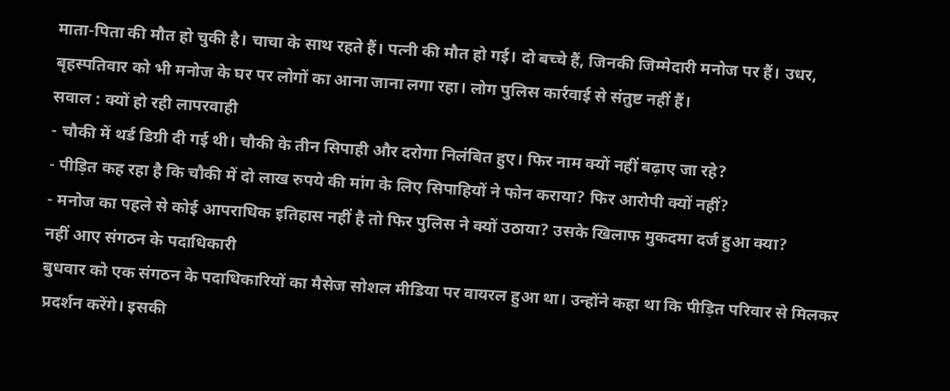माता-पिता की मौत हो चुकी है। चाचा के साथ रहते हैं। पत्नी की मौत हो गई। दो बच्चे हैं, जिनकी जिम्मेदारी मनोज पर हैं। उधर, बृहस्पतिवार को भी मनोज के घर पर लोगों का आना जाना लगा रहा। लोग पुलिस कार्रवाई से संतुष्ट नहीं हैं।
सवाल : क्यों हो रही लापरवाही
- चौकी में थर्ड डिग्री दी गई थी। चौकी के तीन सिपाही और दरोगा निलंबित हुए। फिर नाम क्यों नहीं बढ़ाए जा रहे?
- पीड़ित कह रहा है कि चौकी में दो लाख रुपये की मांग के लिए सिपाहियों ने फोन कराया? फिर आरोपी क्यों नहीं?
- मनोज का पहले से कोई आपराधिक इतिहास नहीं है तो फिर पुलिस ने क्यों उठाया? उसके खिलाफ मुकदमा दर्ज हुआ क्या?
नहीं आए संगठन के पदाधिकारी
बुधवार को एक संगठन के पदाधिकारियों का मैसेज सोशल मीडिया पर वायरल हुआ था। उन्होंने कहा था कि पीड़ित परिवार से मिलकर प्रदर्शन करेंगे। इसकी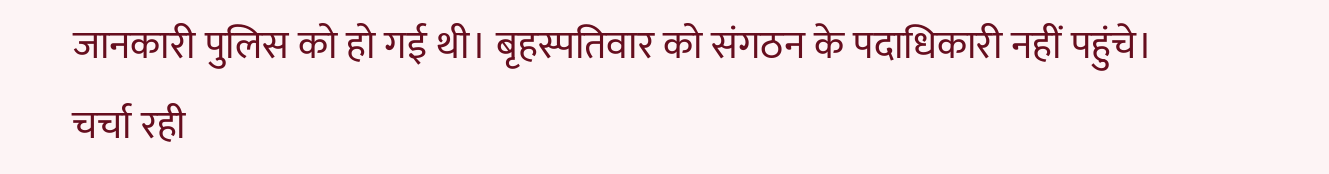जानकारी पुलिस को हो गई थी। बृहस्पतिवार को संगठन के पदाधिकारी नहीं पहुंचे। चर्चा रही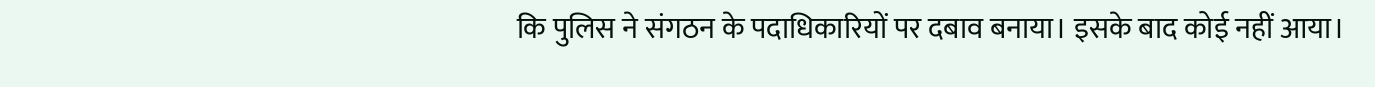कि पुलिस ने संगठन के पदाधिकारियों पर दबाव बनाया। इसके बाद कोई नहीं आया।